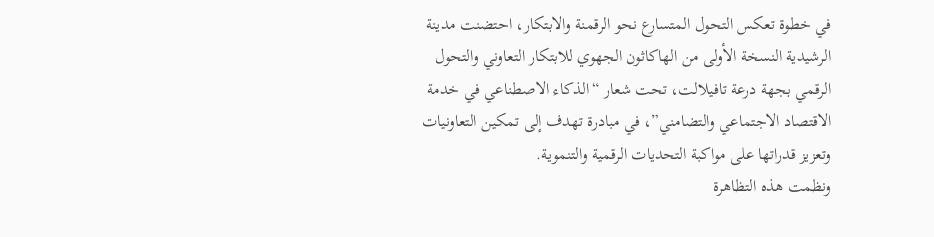في خطوة تعكس التحول المتسارع نحو الرقمنة والابتكار، احتضنت مدينة الرشيدية النسخة الأولى من الهاكاثون الجهوي للابتكار التعاوني والتحول الرقمي بجهة درعة تافيلالت، تحت شعار “الذكاء الاصطناعي في خدمة الاقتصاد الاجتماعي والتضامني”، في مبادرة تهدف إلى تمكين التعاونيات وتعزيز قدراتها على مواكبة التحديات الرقمية والتنموية.
ونظمت هذه التظاهرة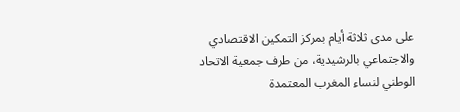على مدى ثلاثة أيام بمركز التمكين الاقتصادي والاجتماعي بالرشيدية، من طرف جمعية الاتحاد الوطني لنساء المغرب المعتمدة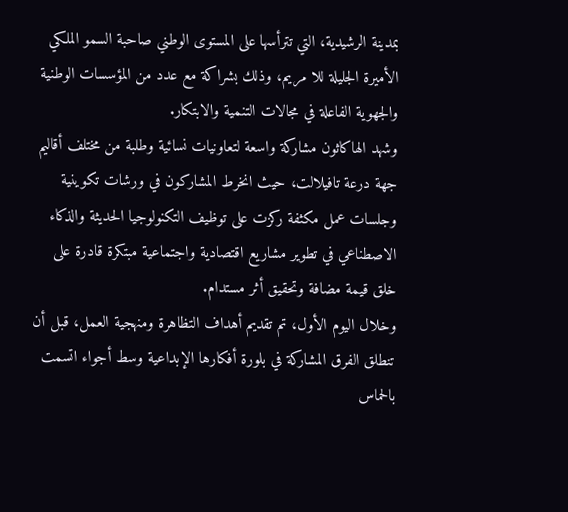بمدينة الرشيدية، التي تترأسها على المستوى الوطني صاحبة السمو الملكي الأميرة الجليلة للا مريم، وذلك بشراكة مع عدد من المؤسسات الوطنية والجهوية الفاعلة في مجالات التنمية والابتكار.
وشهد الهاكاثون مشاركة واسعة لتعاونيات نسائية وطلبة من مختلف أقاليم جهة درعة تافيلالت، حيث انخرط المشاركون في ورشات تكوينية وجلسات عمل مكثفة ركزت على توظيف التكنولوجيا الحديثة والذكاء الاصطناعي في تطوير مشاريع اقتصادية واجتماعية مبتكرة قادرة على خلق قيمة مضافة وتحقيق أثر مستدام.
وخلال اليوم الأول، تم تقديم أهداف التظاهرة ومنهجية العمل، قبل أن تنطلق الفرق المشاركة في بلورة أفكارها الإبداعية وسط أجواء اتسمت بالحماس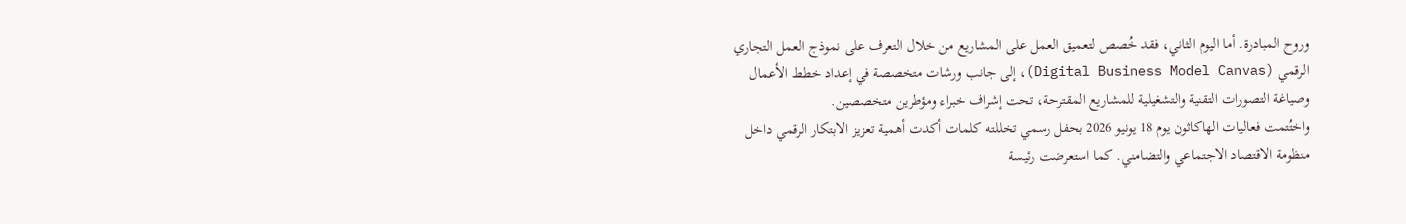وروح المبادرة. أما اليوم الثاني، فقد خُصص لتعميق العمل على المشاريع من خلال التعرف على نموذج العمل التجاري الرقمي (Digital Business Model Canvas)، إلى جانب ورشات متخصصة في إعداد خطط الأعمال وصياغة التصورات التقنية والتشغيلية للمشاريع المقترحة، تحت إشراف خبراء ومؤطرين متخصصين.
واختُتمت فعاليات الهاكاثون يوم 18 يونيو 2026 بحفل رسمي تخللته كلمات أكدت أهمية تعزيز الابتكار الرقمي داخل منظومة الاقتصاد الاجتماعي والتضامني. كما استعرضت رئيسة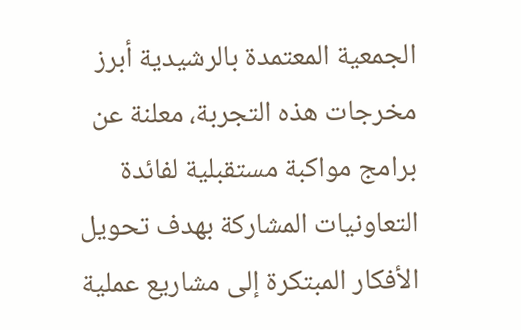الجمعية المعتمدة بالرشيدية أبرز مخرجات هذه التجربة، معلنة عن برامج مواكبة مستقبلية لفائدة التعاونيات المشاركة بهدف تحويل الأفكار المبتكرة إلى مشاريع عملية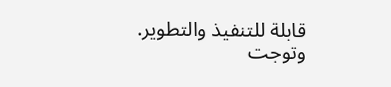قابلة للتنفيذ والتطوير.
وتوجت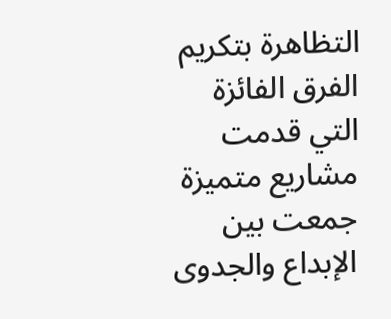التظاهرة بتكريم الفرق الفائزة التي قدمت مشاريع متميزة جمعت بين الإبداع والجدوى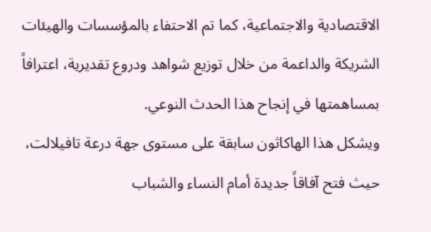الاقتصادية والاجتماعية، كما تم الاحتفاء بالمؤسسات والهيئات الشريكة والداعمة من خلال توزيع شواهد ودروع تقديرية، اعترافاً بمساهمتها في إنجاح هذا الحدث النوعي.
ويشكل هذا الهاكاثون سابقة على مستوى جهة درعة تافيلالت، حيث فتح آفاقاً جديدة أمام النساء والشباب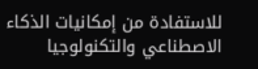للاستفادة من إمكانيات الذكاء الاصطناعي والتكنولوجيا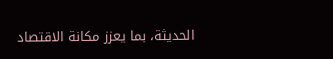الحديثة، بما يعزز مكانة الاقتصاد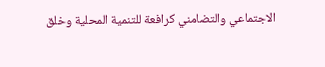الاجتماعي والتضامني كرافعة للتنمية المحلية وخلق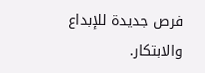فرص جديدة للإبداع والابتكار.